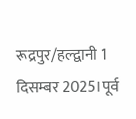रूद्रपुर/हल्द्वानी 1 दिसम्बर 2025।पूर्व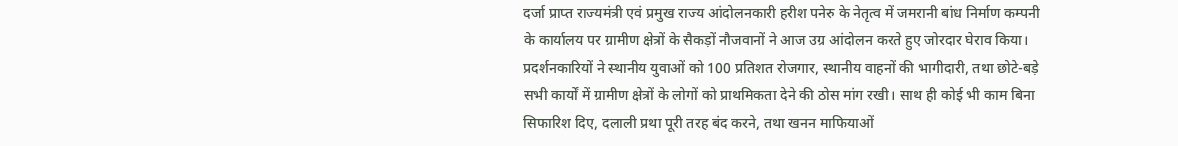दर्जा प्राप्त राज्यमंत्री एवं प्रमुख राज्य आंदोलनकारी हरीश पनेरु के नेतृत्व में जमरानी बांध निर्माण कम्पनी के कार्यालय पर ग्रामीण क्षेत्रों के सैकड़ों नौजवानों ने आज उग्र आंदोलन करते हुए जोरदार घेराव किया। प्रदर्शनकारियों ने स्थानीय युवाओं को 100 प्रतिशत रोजगार, स्थानीय वाहनों की भागीदारी, तथा छोटे-बड़े सभी कार्यों में ग्रामीण क्षेत्रों के लोगों को प्राथमिकता देने की ठोस मांग रखी। साथ ही कोई भी काम बिना सिफारिश दिए, दलाली प्रथा पूरी तरह बंद करने, तथा खनन माफियाओं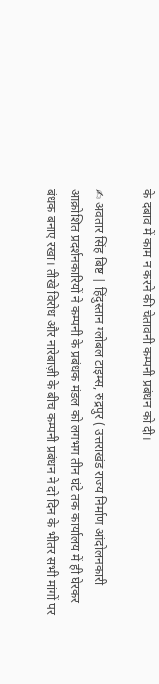के दबाव में काम न करने की चेतावनी कम्पनी प्रबंधन को दी।

✍ अवतार सिंह बिष्ट | हिंदुस्तान ग्लोबल टाइम्स, रुद्रपुर ( उत्तराखंड राज्य निर्माण आंदोलनकारी
आक्रोशित प्रदर्शनकारियों ने कम्पनी के प्रबंधक मंडल को लगभग तीन घंटे तक कार्यालय में ही घेरकर बंधक बनाए रखा। तीखे विरोध और नारेबाज़ी के बीच कम्पनी प्रबंधन ने दो दिन के भीतर सभी मांगों पर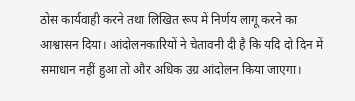ठोस कार्यवाही करने तथा लिखित रूप में निर्णय लागू करने का आश्वासन दिया। आंदोलनकारियों ने चेतावनी दी है कि यदि दो दिन में समाधान नहीं हुआ तो और अधिक उग्र आंदोलन किया जाएगा।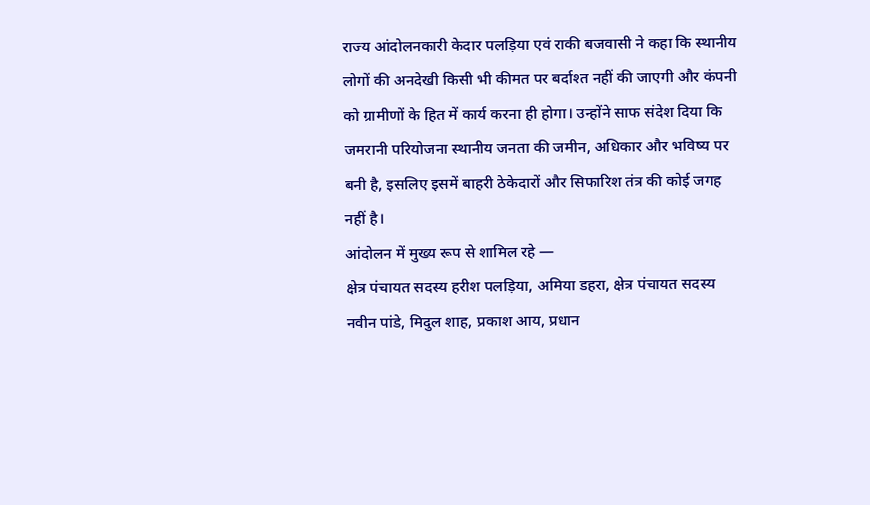राज्य आंदोलनकारी केदार पलड़िया एवं राकी बजवासी ने कहा कि स्थानीय लोगों की अनदेखी किसी भी कीमत पर बर्दाश्त नहीं की जाएगी और कंपनी को ग्रामीणों के हित में कार्य करना ही होगा। उन्होंने साफ संदेश दिया कि जमरानी परियोजना स्थानीय जनता की जमीन, अधिकार और भविष्य पर बनी है, इसलिए इसमें बाहरी ठेकेदारों और सिफारिश तंत्र की कोई जगह नहीं है।
आंदोलन में मुख्य रूप से शामिल रहे —
क्षेत्र पंचायत सदस्य हरीश पलड़िया, अमिया डहरा, क्षेत्र पंचायत सदस्य नवीन पांडे, मिदुल शाह, प्रकाश आय, प्रधान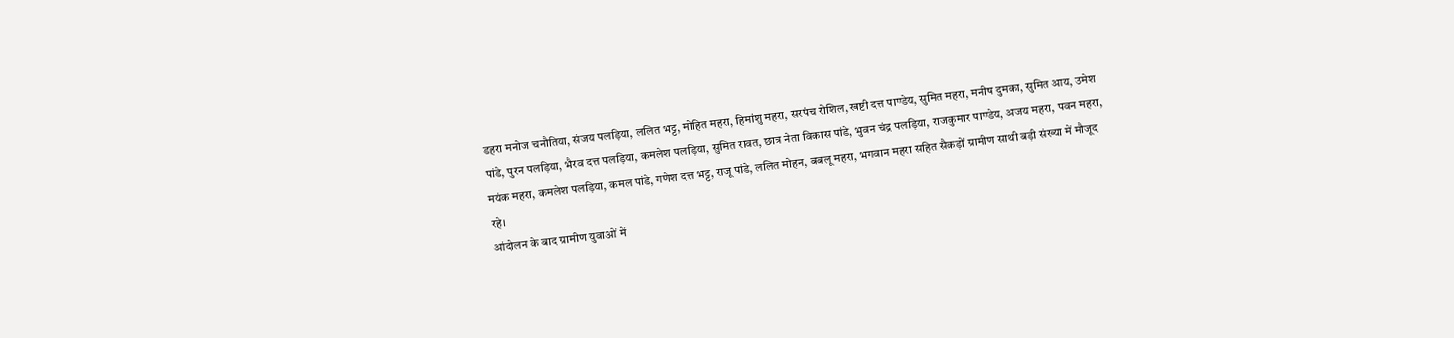डहरा मनोज चनौतिया, संजय पलड़िया, ललित भट्ट, मोहित महरा, हिमांशु महरा, सरपंच रोशिल, खष्टी दत्त पाण्डेय, सुमित महरा, मनीष दुमका, सुमित आय, उमेश पांडे, पुरन पलड़िया, भैरव दत्त पलड़िया, कमलेश पलड़िया, सुमित रावत, छात्र नेता विकास पांडे, भुवन चंद्र पलड़िया, राजकुमार पाण्डेय, अजय महरा, पवन महरा, मयंक महरा, कमलेश पलड़िया, कमल पांडे, गणेश दत्त भट्ट, राजू पांडे, ललित मोहन, बबलू महरा, भगवान महरा सहित सैकड़ों ग्रामीण साथी बड़ी संख्या में मौजूद रहे।
आंदोलन के बाद ग्रामीण युवाओं में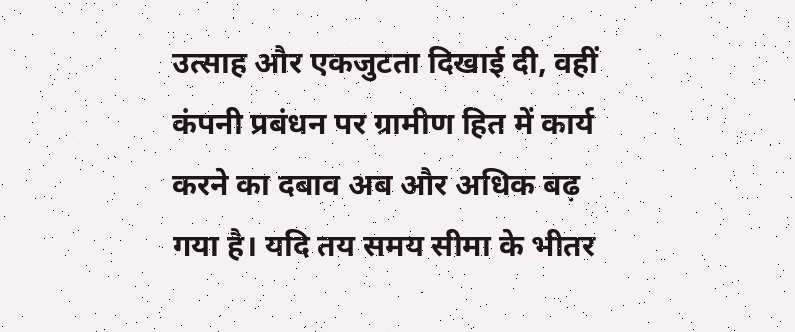उत्साह और एकजुटता दिखाई दी, वहीं कंपनी प्रबंधन पर ग्रामीण हित में कार्य करने का दबाव अब और अधिक बढ़ गया है। यदि तय समय सीमा के भीतर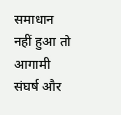समाधान नहीं हुआ तो आगामी संघर्ष और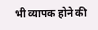भी व्यापक होने की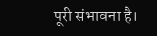पूरी संभावना है।